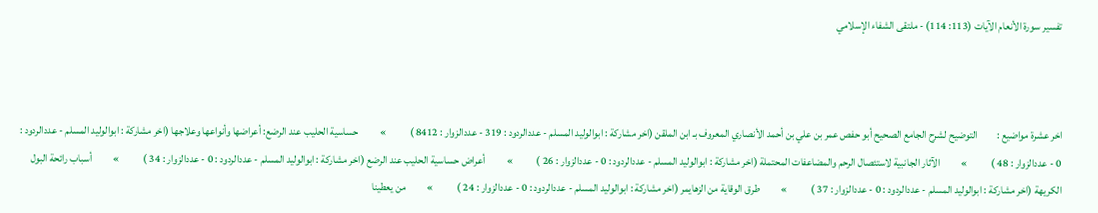تفسير سورة الأنعام الآيات (113: 114) - ملتقى الشفاء الإسلامي



اخر عشرة مواضيع :         التوضيح لشرح الجامع الصحيح أبو حفص عمر بن علي بن أحمد الأنصاري المعروف بـ ابن الملقن (اخر مشاركة : ابوالوليد المسلم - عددالردود : 319 - عددالزوار : 8412 )           »          حساسية الحليب عند الرضع: أعراضها وأنواعها وعلاجها (اخر مشاركة : ابوالوليد المسلم - عددالردود : 0 - عددالزوار : 48 )           »          الآثار الجانبية لاستئصال الرحم والمضاعفات المحتملة (اخر مشاركة : ابوالوليد المسلم - عددالردود : 0 - عددالزوار : 26 )           »          أعراض حساسية الحليب عند الرضع (اخر مشاركة : ابوالوليد المسلم - عددالردود : 0 - عددالزوار : 34 )           »          أسباب رائحة البول الكريهة (اخر مشاركة : ابوالوليد المسلم - عددالردود : 0 - عددالزوار : 37 )           »          طرق الوقاية من الزهايمر (اخر مشاركة : ابوالوليد المسلم - عددالردود : 0 - عددالزوار : 24 )           »          من يعطينا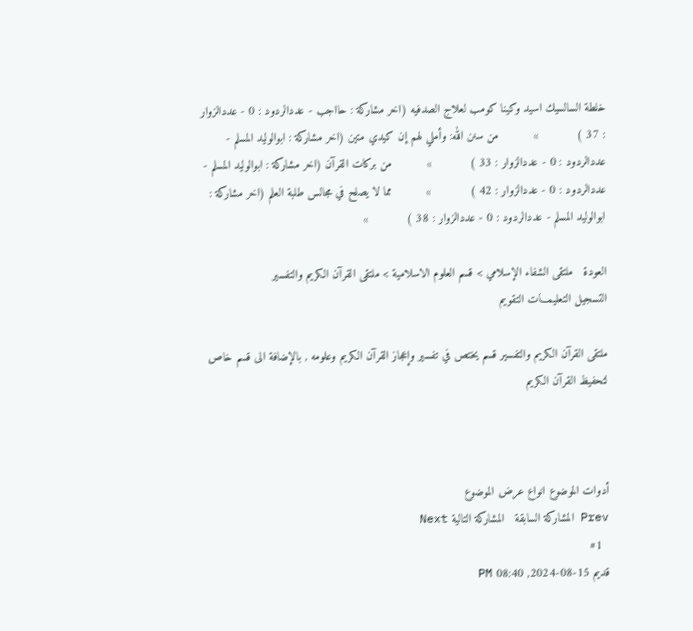خلطة السالسيك اسيد وكينا كومب لعلاج الصدفيه (اخر مشاركة : حااجب - عددالردود : 0 - عددالزوار : 37 )           »          من سنن الله: وأملي لهم إن كيدي متين (اخر مشاركة : ابوالوليد المسلم - عددالردود : 0 - عددالزوار : 33 )           »          من بركات القرآن (اخر مشاركة : ابوالوليد المسلم - عددالردود : 0 - عددالزوار : 42 )           »          مما لا يصلح في مجالس طلبة العلم (اخر مشاركة : ابوالوليد المسلم - عددالردود : 0 - عددالزوار : 38 )           »

العودة   ملتقى الشفاء الإسلامي > قسم العلوم الاسلامية > ملتقى القرآن الكريم والتفسير
التسجيل التعليمـــات التقويم

ملتقى القرآن الكريم والتفسير قسم يختص في تفسير وإعجاز القرآن الكريم وعلومه , بالإضافة الى قسم خاص لتحفيظ القرآن الكريم



أدوات الموضوع انواع عرض الموضوع
Prev المشاركة السابقة   المشاركة التالية Next
  #1
قديم 15-08-2024, 08:40 PM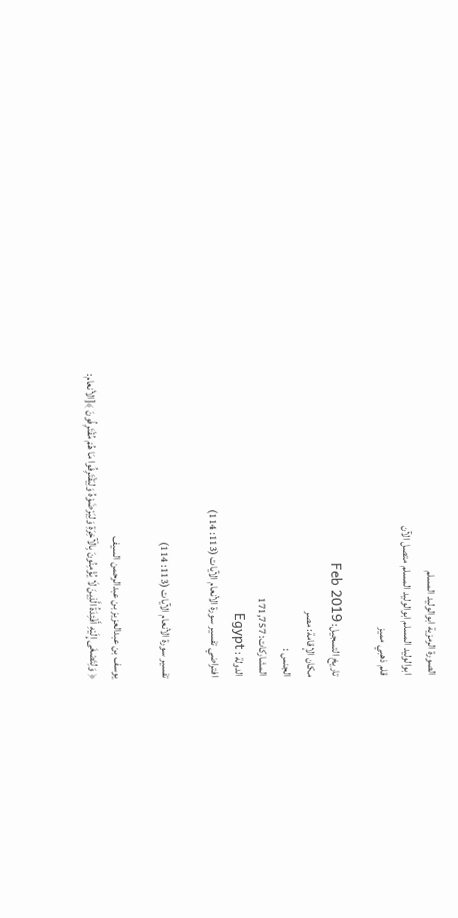الصورة الرمزية ابوالوليد المسلم
ابوالوليد المسلم ابوالوليد المسلم متصل الآن
قلم ذهبي مميز

تاريخ التسجيل: Feb 2019
مكان الإقامة: مصر
الجنس :
المشاركات: 171,757
الدولة : Egypt
افتراضي تفسير سورة الأنعام الآيات (113: 114)

تفسير سورة الأنعام الآيات (113: 114)

يوسف بن عبدالعزيز بن عبدالرحمن السيف
﴿ وَلِتَصْغَى إِلَيْهِ أَفْئِدَةُ الَّذِينَ لَا يُؤْمِنُونَ بِالْآخِرَةِ وَلِيَرْضَوْهُ وَلِيَقْتَرِفُوا مَا هُمْ مُقْتَرِفُونَ ﴾[الأنعام: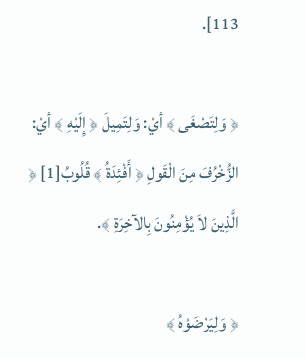113].

﴿ وَلِتَصْغَى ﴾ أيْ: وَلِتَمِيلَ ﴿ إِلَيْهِ ﴾ أيْ: الزُّخْرُفَ مِنَ الْقَولِ ﴿ أَفْئِدَةُ ﴾ قُلُوبُ[1] ﴿ الَّذِينَ لاَ يُؤْمِنُونَ بِالآخِرَةِ ﴾.

﴿ وَلِيَرْضَوْهُ ﴾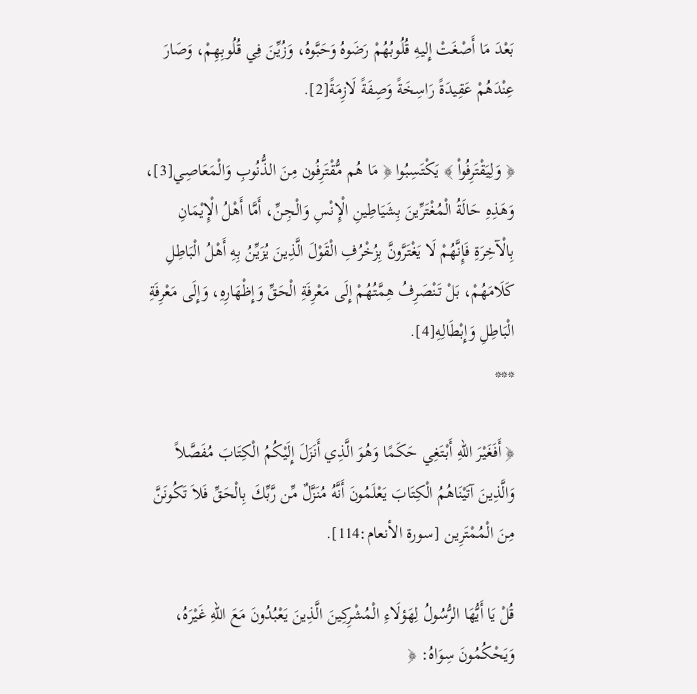بَعْدَ مَا أَصْغَتْ إِليهِ قُلُوبُهُمْ رَضَوهُ وَحَبَّوهُ، وَزُيِّنَ فِي قُلُوبِهِمْ، وَصَارَ عِنْدَهُمْ عَقِيدَةً رَاسِخَةً وَصِفَةً لَازِمَةً[2].

﴿ وَلِيَقْتَرِفُواْ ﴾ يَكْتَسِبُوا ﴿ مَا هُم مُّقْتَرِفُون مِنَ الذُّنُوبِ وَالْمَعَاصِي[3]، وَهَذِهِ حَالَةُ الْمُغْتَرِّينَ بِشَيَاطِينِ الْإِنْسِ وَالْجِنِّ، أَمَّا أَهْلُ الْإِيْمَانِ بِالْآخِرَةِ فَإِنَّهُمْ لَا يَغْتَرَّونَّ بِزُخْرُفِ الْقَوْلَ الَّذِينَ يُزَيِّنُ بِهِ أَهْلُ الْبَاطِلِ كَلَامَهُمْ، بَلْ تَنْصَرِفُ هِمَّتُهُمْ إِلَى مَعْرِفَةِ الْحَقِّ وَإِظْهَارِهِ، وَإِلَى مَعْرِفَةِ الْبَاطِلِ وَإِبْطَالِهِ[4].
***

﴿ أَفَغَيْرَ اللّهِ أَبْتَغِي حَكَمًا وَهُوَ الَّذِي أَنَزَلَ إِلَيْكُمُ الْكِتَابَ مُفَصَّلاً وَالَّذِينَ آتَيْنَاهُمُ الْكِتَابَ يَعْلَمُونَ أَنَّهُ مُنَزَّلٌ مِّن رَّبِّكَ بِالْحَقِّ فَلاَ تَكُونَنَّ مِنَ الْمُمْتَرِين [سورة الأنعام:114].

قُلْ يَا أَيُّهَا الرُّسُولُ لِهَؤلَاءِ الْمُشْرِكِينَ الَّذِينَ يَعْبُدُونَ مَعَ اللهِ غَيْرَهُ، وَيَحْكُمُونَ سِوَاهُ: ﴿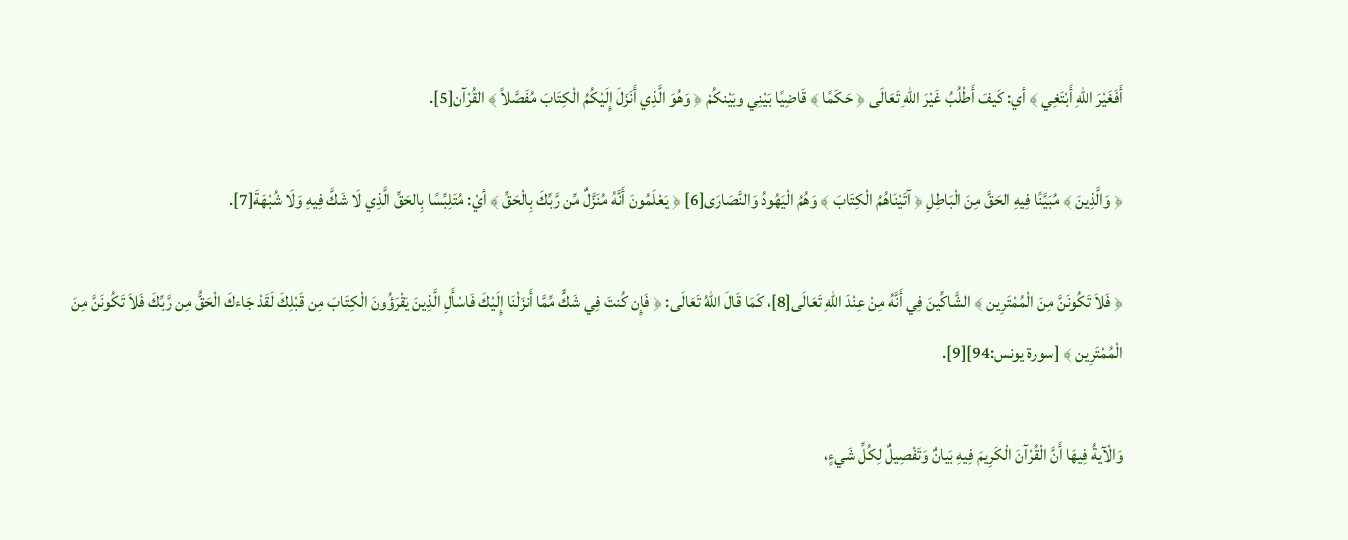أَفَغَيْرَ اللّهِ أَبْتَغِي ﴾ أي: كَيفَ أَطْلُبُ غَيْرَ اللهِ تَعَالَى ﴿ حَكَمًا ﴾ قَاضِيًا بَيْنِي وبَيْنكُمْ ﴿ وَهُوَ الَّذِي أَنَزَلَ إِلَيْكُمُ الْكِتَابَ مُفَصَّلاً ﴾ القُرْآن[5].

﴿ وَالَّذِينَ ﴾ مُبَيَّنًا فِيهِ الحَقَّ مِنَ الْبَاطِلِ ﴿ آتَيْنَاهُمُ الْكِتَابَ ﴾ وَهُمُ الْيَهُودُ وَالنَّصَارَى[6] ﴿ يَعْلَمُونَ أَنَّهُ مُنَزَّلٌ مِّن رَّبِّكَ بِالْحَقِّ ﴾ أيْ: مُتَلِبِّسًا بِالحَقِّ الَّذِي لَا شَكَّ فِيهِ وَلَا شُبْهَةَ[7].

﴿ فَلاَ تَكُونَنَّ مِنَ الْمُمْتَرِين ﴾ الشَّاكِّينَ فِي أَنَّهُ مِنْ عِنْدَ اللهِ تَعَالَى[8]، كَمَا قَالَ اللهُ تَعَالَى: ﴿ فَإِن كُنتَ فِي شَكٍّ مِّمَّا أَنزَلْنَا إِلَيْكَ فَاسْأَلِ الَّذِينَ يَقْرَؤُونَ الْكِتَابَ مِن قَبْلِكَ لَقَدْ جَاءكَ الْحَقُّ مِن رَّبِّكَ فَلاَ تَكُونَنَّ مِنَ الْمُمْتَرِين ﴾ [سورة يونس:94][9].

وَالْآيةُ فِيهَا أَنَّ الْقُرْآنَ الْكَرِيمَ فِيهِ بَيانٌ وَتَفْصِيلٌ لِكُلِّ شَيءٍ،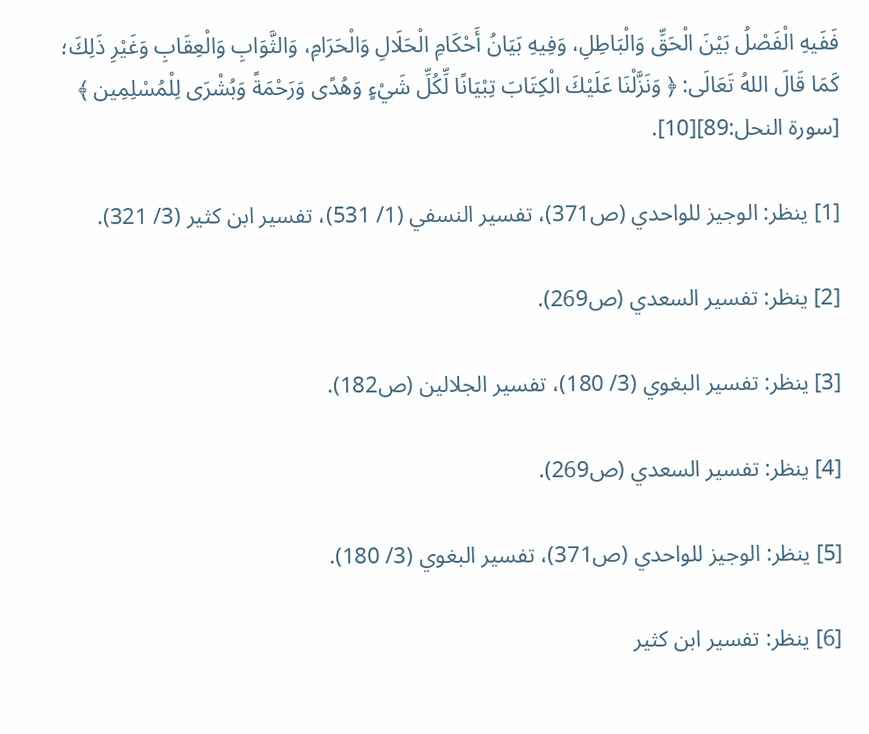فَفَيهِ الْفَصْلُ بَيْنَ الْحَقِّ وَالْبَاطِلِ، وَفِيهِ بَيَانُ أَحْكَامِ الْحَلَالِ وَالْحَرَامِ، وَالثَّوَابِ وَالْعِقَابِ وَغَيْرِ ذَلِكَ؛ كَمَا قَالَ اللهُ تَعَالَى: ﴿ وَنَزَّلْنَا عَلَيْكَ الْكِتَابَ تِبْيَانًا لِّكُلِّ شَيْءٍ وَهُدًى وَرَحْمَةً وَبُشْرَى لِلْمُسْلِمِين ﴾ [سورة النحل:89][10].

[1] ينظر: الوجيز للواحدي (ص371)، تفسير النسفي (1/ 531)، تفسير ابن كثير (3/ 321).

[2] ينظر: تفسير السعدي (ص269).

[3] ينظر: تفسير البغوي (3/ 180)، تفسير الجلالين (ص182).

[4] ينظر: تفسير السعدي (ص269).

[5] ينظر: الوجيز للواحدي (ص371)، تفسير البغوي (3/ 180).

[6] ينظر: تفسير ابن كثير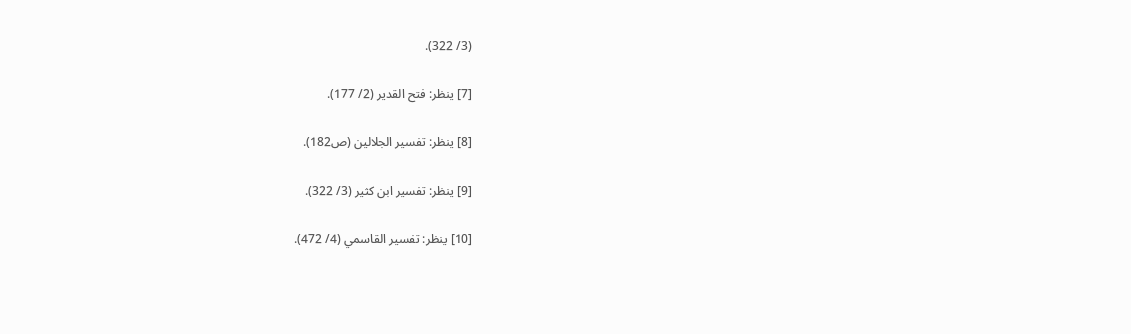(3/ 322).

[7] ينظر: فتح القدير (2/ 177).

[8] ينظر: تفسير الجلالين (ص182).

[9] ينظر: تفسير ابن كثير (3/ 322).

[10] ينظر: تفسير القاسمي (4/ 472).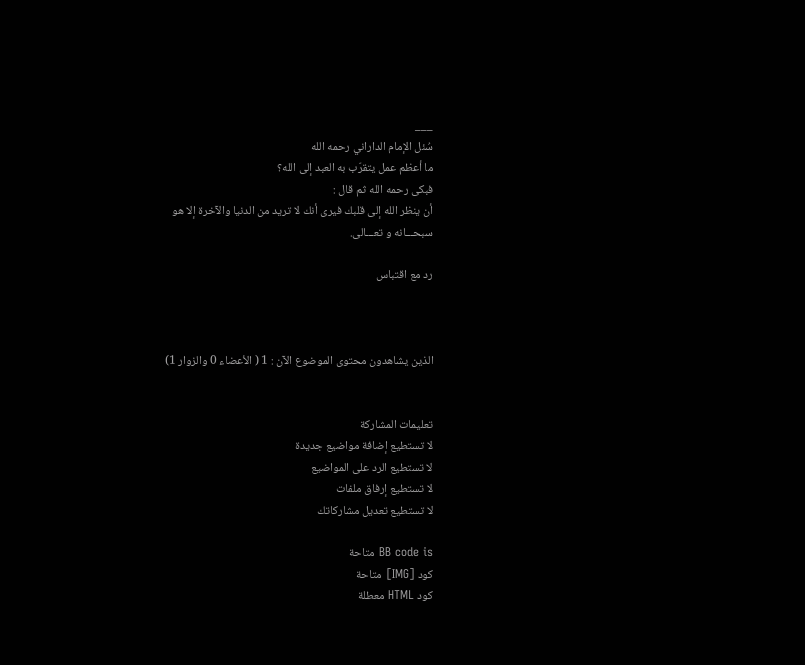___
سُئل الإمام الداراني رحمه الله
ما أعظم عمل يتقرّب به العبد إلى الله؟
فبكى رحمه الله ثم قال :
أن ينظر الله إلى قلبك فيرى أنك لا تريد من الدنيا والآخرة إلا هو
سبحـــانه و تعـــالى.

رد مع اقتباس



الذين يشاهدون محتوى الموضوع الآن : 1 ( الأعضاء 0 والزوار 1)


تعليمات المشاركة
لا تستطيع إضافة مواضيع جديدة
لا تستطيع الرد على المواضيع
لا تستطيع إرفاق ملفات
لا تستطيع تعديل مشاركاتك

BB code is متاحة
كود [IMG] متاحة
كود HTML معطلة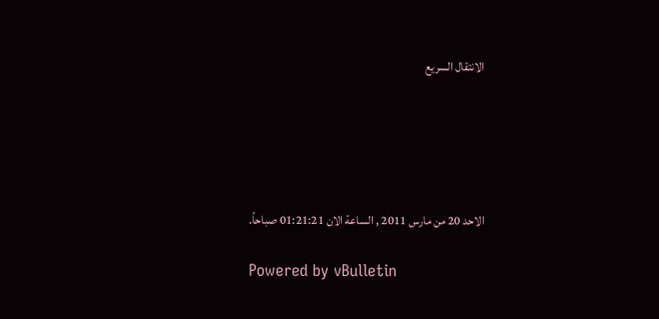الانتقال السريع





الاحد 20 من مارس 2011 , الساعة الان 01:21:21 صباحاً.

Powered by vBulletin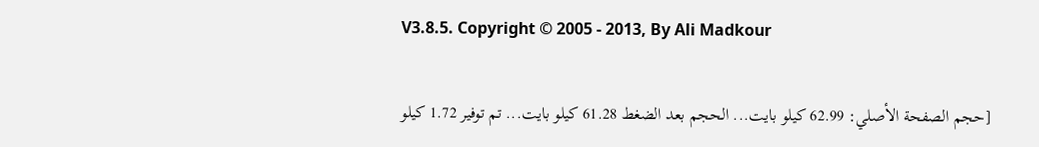V3.8.5. Copyright © 2005 - 2013, By Ali Madkour

[حجم الصفحة الأصلي: 62.99 كيلو بايت... الحجم بعد الضغط 61.28 كيلو بايت... تم توفير 1.72 كيلو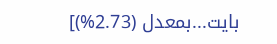بايت...بمعدل (2.73%)]